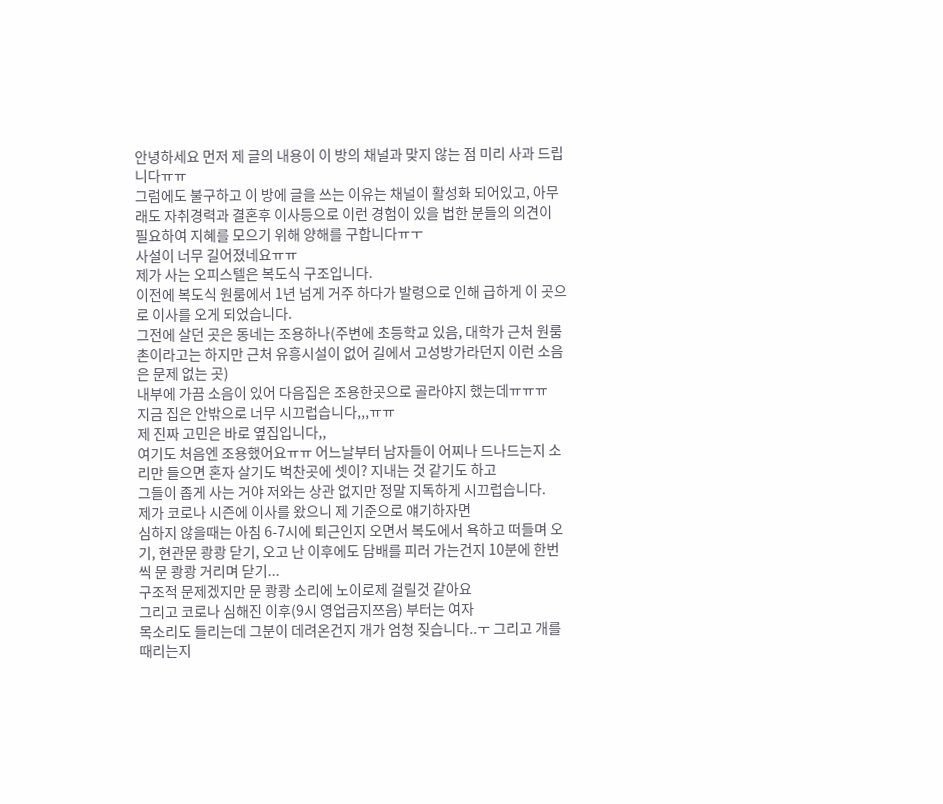안녕하세요 먼저 제 글의 내용이 이 방의 채널과 맞지 않는 점 미리 사과 드립니다ㅠㅠ
그럼에도 불구하고 이 방에 글을 쓰는 이유는 채널이 활성화 되어있고, 아무래도 자취경력과 결혼후 이사등으로 이런 경험이 있을 법한 분들의 의견이 필요하여 지혜를 모으기 위해 양해를 구합니다ㅠㅜ
사설이 너무 길어졌네요ㅠㅠ
제가 사는 오피스텔은 복도식 구조입니다.
이전에 복도식 원룸에서 1년 넘게 거주 하다가 발령으로 인해 급하게 이 곳으로 이사를 오게 되었습니다.
그전에 살던 곳은 동네는 조용하나(주변에 초등학교 있음, 대학가 근처 원룸촌이라고는 하지만 근처 유흥시설이 없어 길에서 고성방가라던지 이런 소음은 문제 없는 곳)
내부에 가끔 소음이 있어 다음집은 조용한곳으로 골라야지 했는데ㅠㅠㅠ
지금 집은 안밖으로 너무 시끄럽습니다,,,ㅠㅠ
제 진짜 고민은 바로 옆집입니다,,
여기도 처음엔 조용했어요ㅠㅠ 어느날부터 남자들이 어찌나 드나드는지 소리만 들으면 혼자 살기도 벅찬곳에 셋이? 지내는 것 같기도 하고
그들이 좁게 사는 거야 저와는 상관 없지만 정말 지독하게 시끄럽습니다.
제가 코로나 시즌에 이사를 왔으니 제 기준으로 얘기하자면
심하지 않을때는 아침 6-7시에 퇴근인지 오면서 복도에서 욕하고 떠들며 오기, 현관문 쾅쾅 닫기, 오고 난 이후에도 담배를 피러 가는건지 10분에 한번씩 문 쾅쾅 거리며 닫기...
구조적 문제겠지만 문 쾅쾅 소리에 노이로제 걸릴것 같아요
그리고 코로나 심해진 이후(9시 영업금지쯔음) 부터는 여자
목소리도 들리는데 그분이 데려온건지 개가 엄청 짖습니다..ㅜ 그리고 개를 때리는지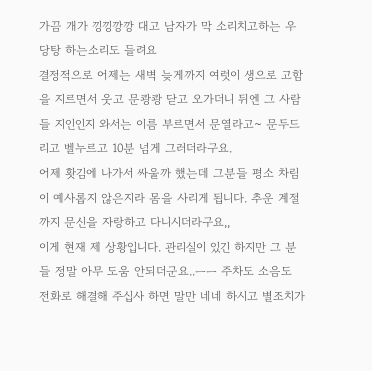가끔 개가 낑낑깡깡 대고 남자가 막 소리치고하는 우당탕 하는소리도 들려요
결정적으로 어제는 새벽 늦게까지 여럿이 생으로 고함을 지르면서 웃고 문쾅쾅 닫고 오가더니 뒤엔 그 사람들 지인인지 와서는 이름 부르면서 문열라고~ 문두드리고 벨누르고 10분 넘게 그러더라구요.
어제 홧김에 나가서 싸울까 했는데 그분들 평소 차림이 예사롭지 않은지라 몸을 사리게 됩니다. 추운 계절까지 문신을 자랑하고 다니시더라구요,,
이게 현재 제 상황입니다. 관리실이 있긴 하지만 그 분들 정말 아무 도움 안되더군요..ㅡㅡ 주차도 소음도 전화로 해결해 주십사 하면 말만 네네 하시고 별조치가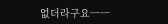없더라구요ㅡㅡ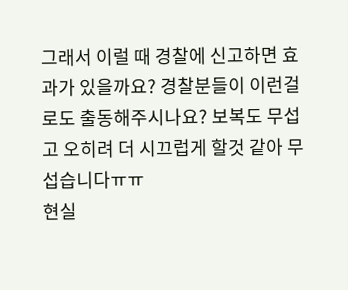그래서 이럴 때 경찰에 신고하면 효과가 있을까요? 경찰분들이 이런걸로도 출동해주시나요? 보복도 무섭고 오히려 더 시끄럽게 할것 같아 무섭습니다ㅠㅠ
현실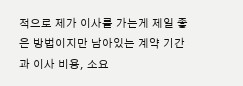적으로 제가 이사를 가는게 제일 좋은 방법이지만 남아있는 계약 기간과 이사 비용, 소요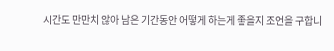시간도 만만치 않아 남은 기간동안 어떻게 하는게 좋을지 조언을 구합니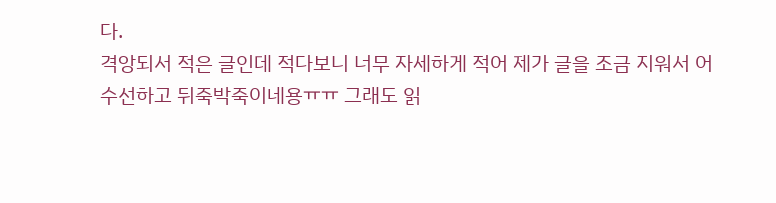다.
격앙되서 적은 글인데 적다보니 너무 자세하게 적어 제가 글을 조금 지워서 어수선하고 뒤죽박죽이네용ㅠㅠ 그래도 읽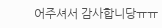어주셔서 감사합니당ㅠㅠ